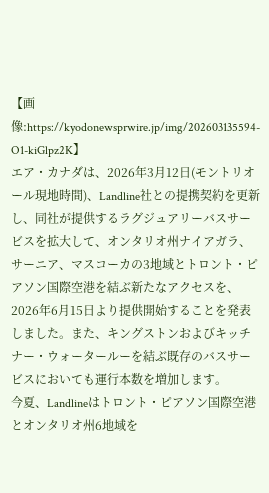【画像:https://kyodonewsprwire.jp/img/202603135594-O1-kiGlpz2K】
エア・カナダは、2026年3月12日(モントリオール現地時間)、Landline社との提携契約を更新し、同社が提供するラグジュアリーバスサービスを拡大して、オンタリオ州ナイアガラ、サーニア、マスコーカの3地域とトロント・ピアソン国際空港を結ぶ新たなアクセスを、2026年6月15日より提供開始することを発表しました。また、キングストンおよびキッチナー・ウォータールーを結ぶ既存のバスサービスにおいても運行本数を増加します。
今夏、Landlineはトロント・ピアソン国際空港とオンタリオ州6地域を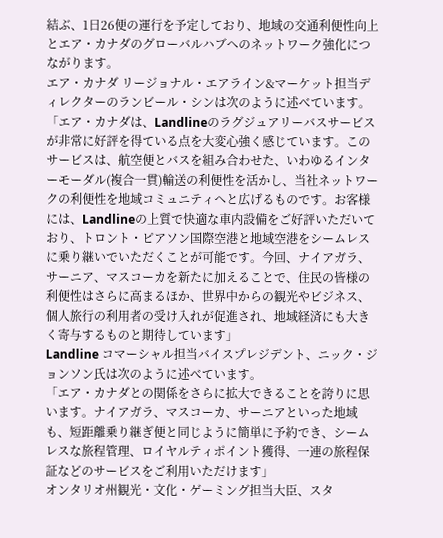結ぶ、1日26便の運行を予定しており、地域の交通利便性向上とエア・カナダのグローバルハブへのネットワーク強化につながります。
エア・カナダ リージョナル・エアライン&マーケット担当ディレクターのランビール・シンは次のように述べています。
「エア・カナダは、Landlineのラグジュアリーバスサービスが非常に好評を得ている点を大変心強く感じています。このサービスは、航空便とバスを組み合わせた、いわゆるインターモーダル(複合一貫)輸送の利便性を活かし、当社ネットワークの利便性を地域コミュニティへと広げるものです。お客様には、Landlineの上質で快適な車内設備をご好評いただいており、トロント・ピアソン国際空港と地域空港をシームレスに乗り継いでいただくことが可能です。今回、ナイアガラ、サーニア、マスコーカを新たに加えることで、住民の皆様の利便性はさらに高まるほか、世界中からの観光やビジネス、個人旅行の利用者の受け入れが促進され、地域経済にも大きく寄与するものと期待しています」
Landline コマーシャル担当バイスプレジデント、ニック・ジョンソン氏は次のように述べています。
「エア・カナダとの関係をさらに拡大できることを誇りに思います。ナイアガラ、マスコーカ、サーニアといった地域も、短距離乗り継ぎ便と同じように簡単に予約でき、シームレスな旅程管理、ロイヤルティポイント獲得、一連の旅程保証などのサービスをご利用いただけます」
オンタリオ州観光・文化・ゲーミング担当大臣、スタ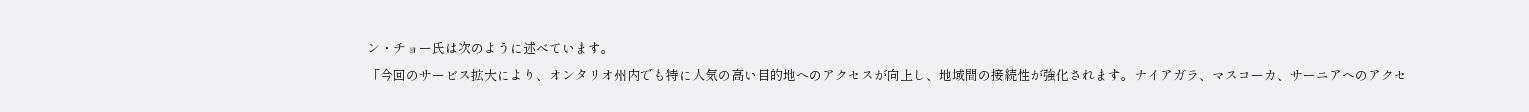ン・チョー氏は次のように述べています。
「今回のサービス拡大により、オンタリオ州内でも特に人気の高い目的地へのアクセスが向上し、地域間の接続性が強化されます。ナイアガラ、マスコーカ、サーニアへのアクセ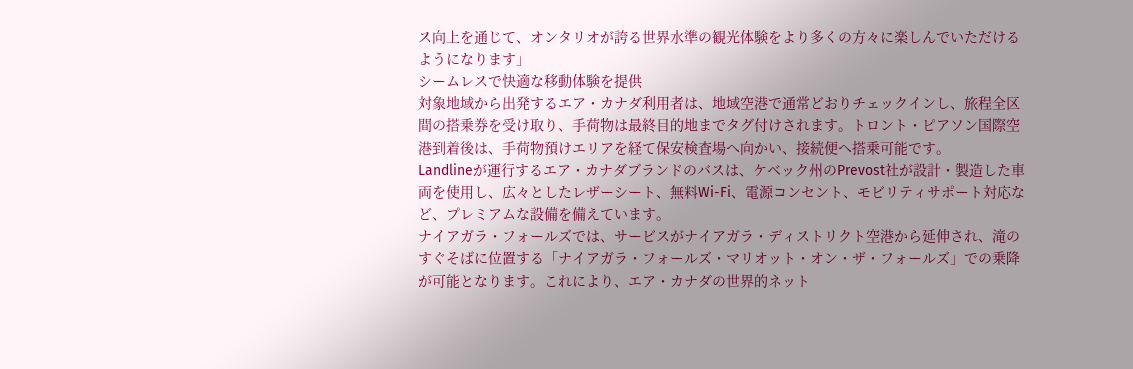ス向上を通じて、オンタリオが誇る世界水準の観光体験をより多くの方々に楽しんでいただけるようになります」
シームレスで快適な移動体験を提供
対象地域から出発するエア・カナダ利用者は、地域空港で通常どおりチェックインし、旅程全区間の搭乗券を受け取り、手荷物は最終目的地までタグ付けされます。トロント・ピアソン国際空港到着後は、手荷物預けエリアを経て保安検査場へ向かい、接続便へ搭乗可能です。
Landlineが運行するエア・カナダブランドのバスは、ケベック州のPrevost社が設計・製造した車両を使用し、広々としたレザーシート、無料Wi-Fi、電源コンセント、モビリティサポート対応など、プレミアムな設備を備えています。
ナイアガラ・フォールズでは、サービスがナイアガラ・ディストリクト空港から延伸され、滝のすぐそばに位置する「ナイアガラ・フォールズ・マリオット・オン・ザ・フォールズ」での乗降が可能となります。これにより、エア・カナダの世界的ネット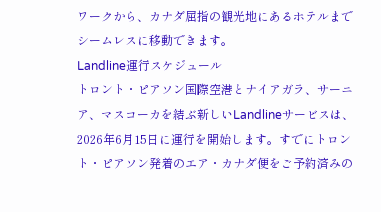ワークから、カナダ屈指の観光地にあるホテルまでシームレスに移動できます。
Landline運行スケジュール
トロント・ピアソン国際空港とナイアガラ、サーニア、マスコーカを結ぶ新しいLandlineサービスは、2026年6月15日に運行を開始します。すでにトロント・ピアソン発着のエア・カナダ便をご予約済みの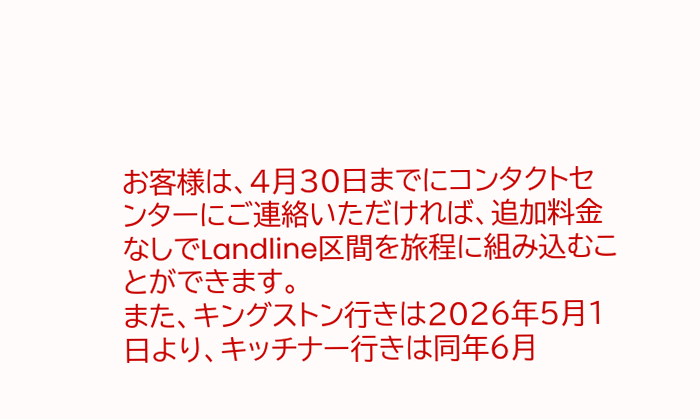お客様は、4月30日までにコンタクトセンターにご連絡いただければ、追加料金なしでLandline区間を旅程に組み込むことができます。
また、キングストン行きは2026年5月1日より、キッチナー行きは同年6月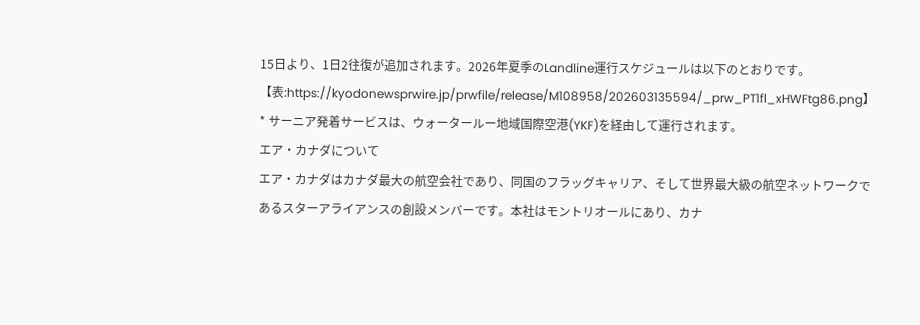15日より、1日2往復が追加されます。2026年夏季のLandline運行スケジュールは以下のとおりです。
【表:https://kyodonewsprwire.jp/prwfile/release/M108958/202603135594/_prw_PT1fl_xHWFtg86.png】
* サーニア発着サービスは、ウォータールー地域国際空港(YKF)を経由して運行されます。
エア・カナダについて
エア・カナダはカナダ最大の航空会社であり、同国のフラッグキャリア、そして世界最大級の航空ネットワークであるスターアライアンスの創設メンバーです。本社はモントリオールにあり、カナ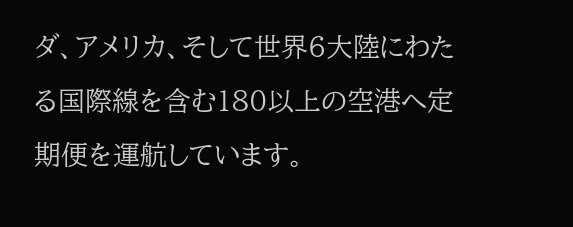ダ、アメリカ、そして世界6大陸にわたる国際線を含む180以上の空港へ定期便を運航しています。